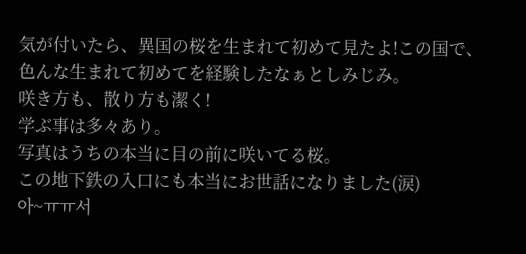気が付いたら、異国の桜を生まれて初めて見たよ!この国で、色んな生まれて初めてを経験したなぁとしみじみ。
咲き方も、散り方も潔く!
学ぶ事は多々あり。
写真はうちの本当に目の前に咲いてる桜。
この地下鉄の入口にも本当にお世話になりました(涙)
아~ㅠㅠ서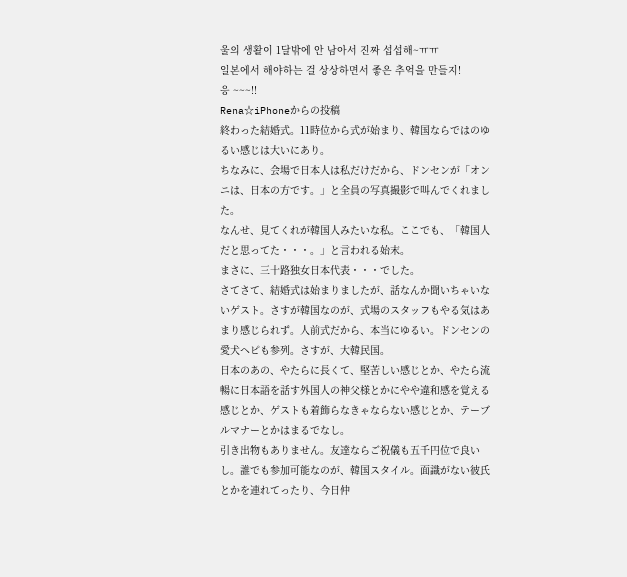울의 생활이 1달밖에 안 남아서 진짜 섭섭해~ㅠㅠ
일본에서 해야하는 걸 상상하면서 좋은 추억을 만들지!
응 ~~~!!
Rena☆iPhoneからの投稿
終わった結婚式。11時位から式が始まり、韓国ならではのゆるい感じは大いにあり。
ちなみに、会場で日本人は私だけだから、ドンセンが「オンニは、日本の方です。」と全員の写真撮影で叫んでくれました。
なんせ、見てくれが韓国人みたいな私。ここでも、「韓国人だと思ってた・・・。」と言われる始末。
まさに、三十路独女日本代表・・・でした。
さてさて、結婚式は始まりましたが、話なんか聞いちゃいないゲスト。さすが韓国なのが、式場のスタッフもやる気はあまり感じられず。人前式だから、本当にゆるい。ドンセンの愛犬ヘピも参列。さすが、大韓民国。
日本のあの、やたらに長くて、堅苦しい感じとか、やたら流暢に日本語を話す外国人の神父様とかにやや違和感を覚える感じとか、ゲストも着飾らなきゃならない感じとか、テーブルマナーとかはまるでなし。
引き出物もありません。友達ならご祝儀も五千円位で良いし。誰でも参加可能なのが、韓国スタイル。面識がない彼氏とかを連れてったり、今日仲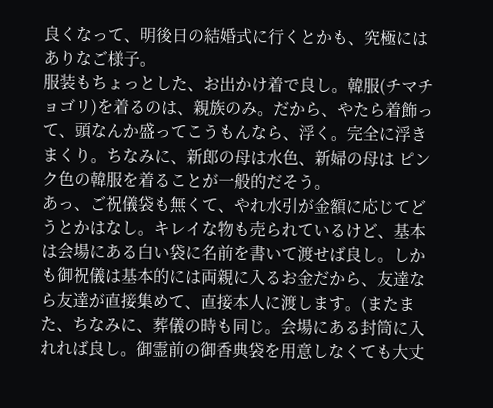良くなって、明後日の結婚式に行くとかも、究極にはありなご様子。
服装もちょっとした、お出かけ着で良し。韓服(チマチョゴリ)を着るのは、親族のみ。だから、やたら着飾って、頭なんか盛ってこうもんなら、浮く。完全に浮きまくり。ちなみに、新郎の母は水色、新婦の母は ピンク色の韓服を着ることが一般的だそう。
あっ、ご祝儀袋も無くて、やれ水引が金額に応じてどうとかはなし。キレイな物も売られているけど、基本は会場にある白い袋に名前を書いて渡せば良し。しかも御祝儀は基本的には両親に入るお金だから、友達なら友達が直接集めて、直接本人に渡します。(またまた、ちなみに、葬儀の時も同じ。会場にある封筒に入れれば良し。御霊前の御香典袋を用意しなくても大丈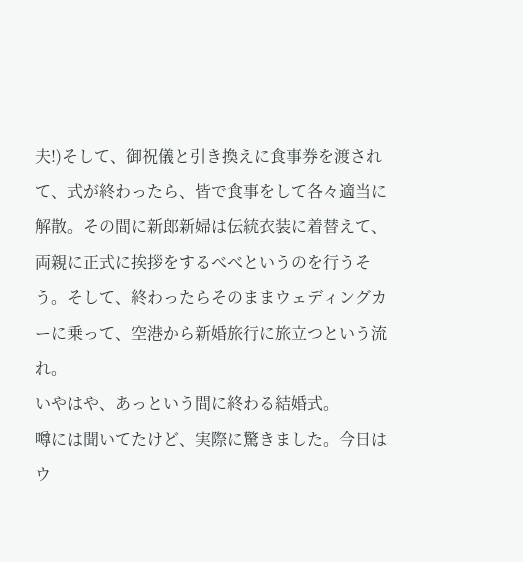夫!)そして、御祝儀と引き換えに食事券を渡されて、式が終わったら、皆で食事をして各々適当に解散。その間に新郎新婦は伝統衣装に着替えて、両親に正式に挨拶をするべべというのを行うそう。そして、終わったらそのままウェディングカーに乗って、空港から新婚旅行に旅立つという流れ。
いやはや、あっという間に終わる結婚式。
噂には聞いてたけど、実際に驚きました。今日はウ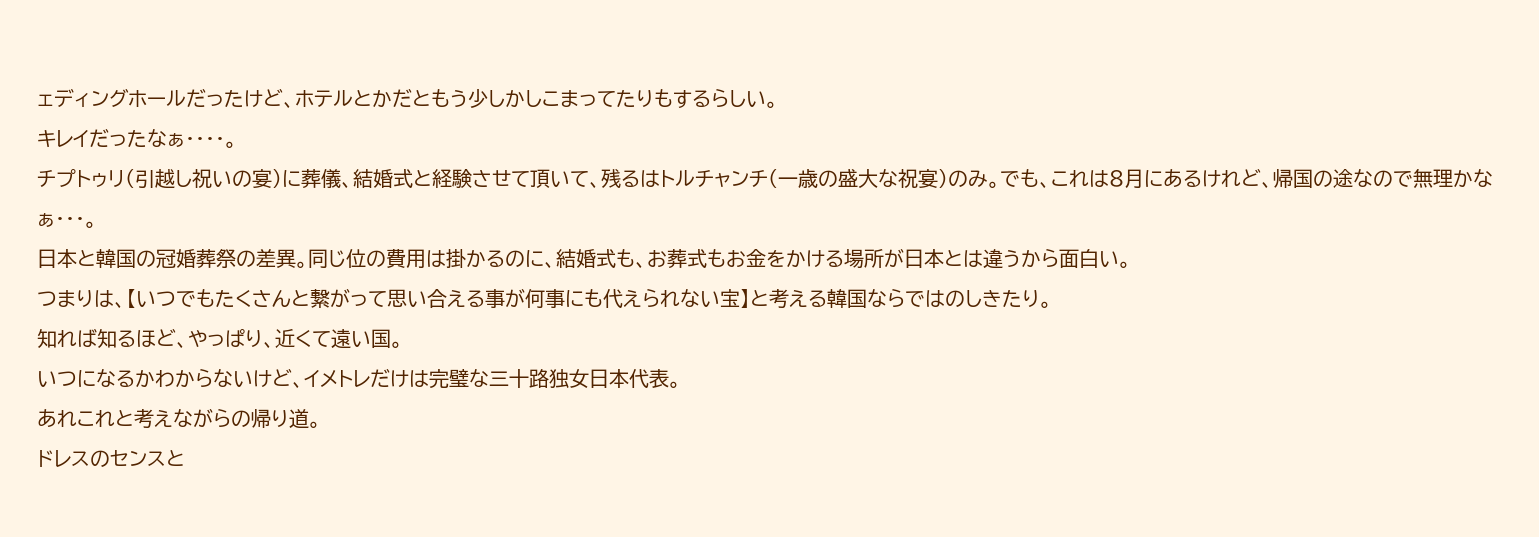ェディングホールだったけど、ホテルとかだともう少しかしこまってたりもするらしい。
キレイだったなぁ・・・・。
チプトゥリ(引越し祝いの宴)に葬儀、結婚式と経験させて頂いて、残るはトルチャンチ(一歳の盛大な祝宴)のみ。でも、これは8月にあるけれど、帰国の途なので無理かなぁ・・・。
日本と韓国の冠婚葬祭の差異。同じ位の費用は掛かるのに、結婚式も、お葬式もお金をかける場所が日本とは違うから面白い。
つまりは、【いつでもたくさんと繋がって思い合える事が何事にも代えられない宝】と考える韓国ならではのしきたり。
知れば知るほど、やっぱり、近くて遠い国。
いつになるかわからないけど、イメトレだけは完璧な三十路独女日本代表。
あれこれと考えながらの帰り道。
ドレスのセンスと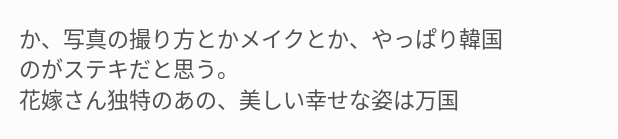か、写真の撮り方とかメイクとか、やっぱり韓国のがステキだと思う。
花嫁さん独特のあの、美しい幸せな姿は万国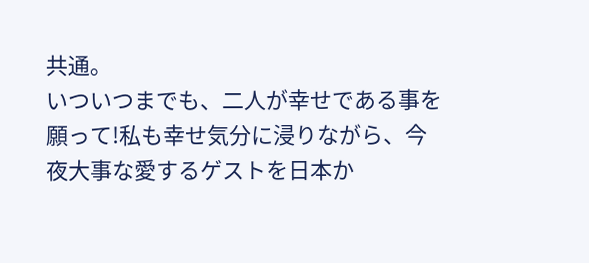共通。
いついつまでも、二人が幸せである事を願って!私も幸せ気分に浸りながら、今夜大事な愛するゲストを日本か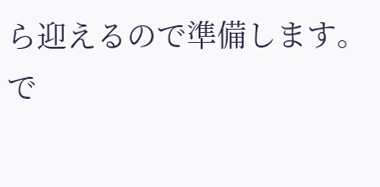ら迎えるので準備します。
で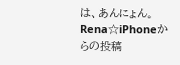は、あんにょん。
Rena☆iPhoneからの投稿